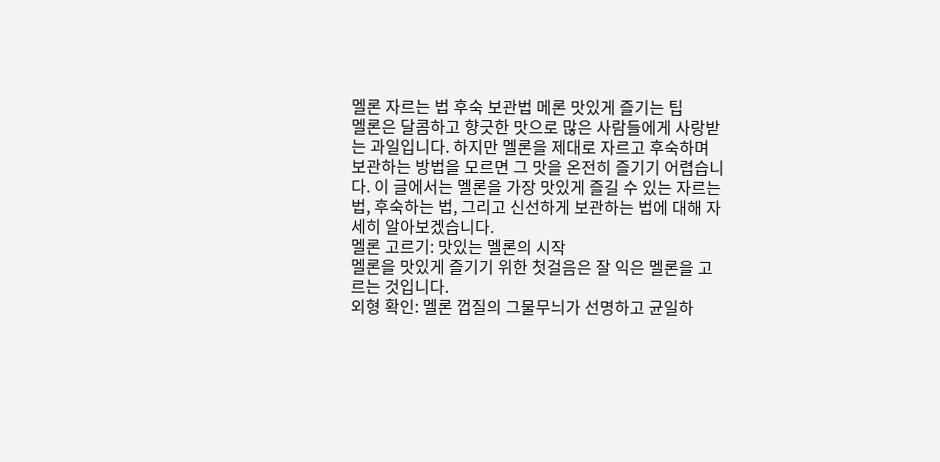멜론 자르는 법 후숙 보관법 메론 맛있게 즐기는 팁
멜론은 달콤하고 향긋한 맛으로 많은 사람들에게 사랑받는 과일입니다. 하지만 멜론을 제대로 자르고 후숙하며 보관하는 방법을 모르면 그 맛을 온전히 즐기기 어렵습니다. 이 글에서는 멜론을 가장 맛있게 즐길 수 있는 자르는 법, 후숙하는 법, 그리고 신선하게 보관하는 법에 대해 자세히 알아보겠습니다.
멜론 고르기: 맛있는 멜론의 시작
멜론을 맛있게 즐기기 위한 첫걸음은 잘 익은 멜론을 고르는 것입니다.
외형 확인: 멜론 껍질의 그물무늬가 선명하고 균일하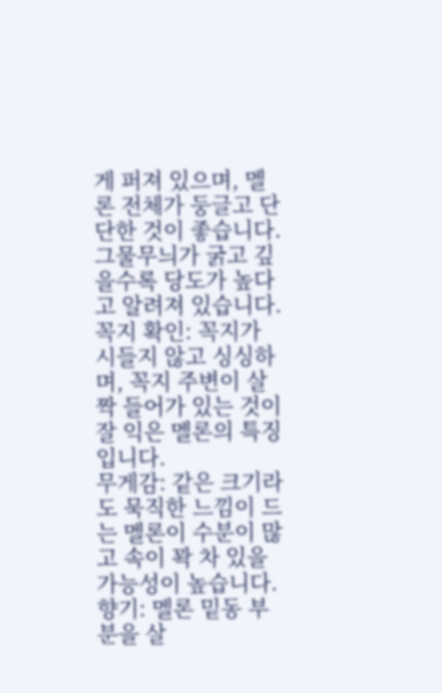게 퍼져 있으며, 멜론 전체가 둥글고 단단한 것이 좋습니다. 그물무늬가 굵고 깊을수록 당도가 높다고 알려져 있습니다.
꼭지 확인: 꼭지가 시들지 않고 싱싱하며, 꼭지 주변이 살짝 들어가 있는 것이 잘 익은 멜론의 특징입니다.
무게감: 같은 크기라도 묵직한 느낌이 드는 멜론이 수분이 많고 속이 꽉 차 있을 가능성이 높습니다.
향기: 멜론 밑동 부분을 살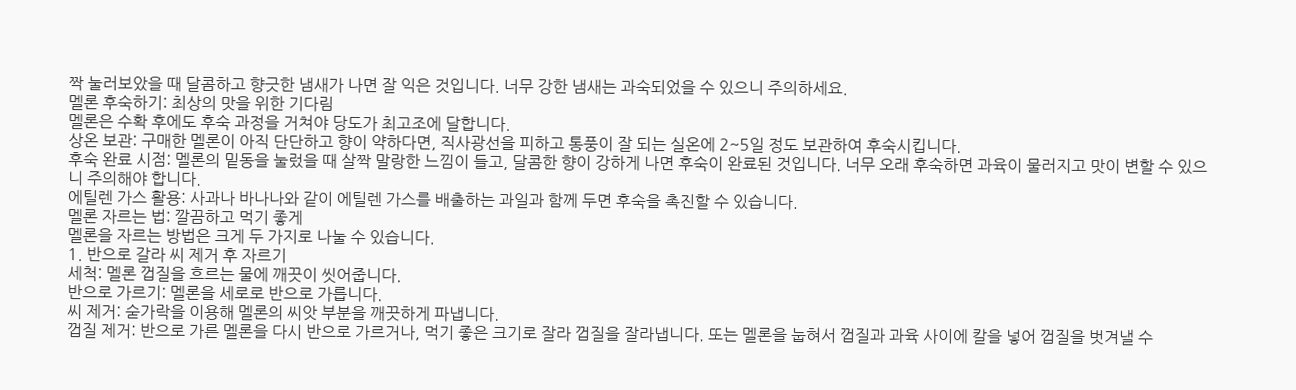짝 눌러보았을 때 달콤하고 향긋한 냄새가 나면 잘 익은 것입니다. 너무 강한 냄새는 과숙되었을 수 있으니 주의하세요.
멜론 후숙하기: 최상의 맛을 위한 기다림
멜론은 수확 후에도 후숙 과정을 거쳐야 당도가 최고조에 달합니다.
상온 보관: 구매한 멜론이 아직 단단하고 향이 약하다면, 직사광선을 피하고 통풍이 잘 되는 실온에 2~5일 정도 보관하여 후숙시킵니다.
후숙 완료 시점: 멜론의 밑동을 눌렀을 때 살짝 말랑한 느낌이 들고, 달콤한 향이 강하게 나면 후숙이 완료된 것입니다. 너무 오래 후숙하면 과육이 물러지고 맛이 변할 수 있으니 주의해야 합니다.
에틸렌 가스 활용: 사과나 바나나와 같이 에틸렌 가스를 배출하는 과일과 함께 두면 후숙을 촉진할 수 있습니다.
멜론 자르는 법: 깔끔하고 먹기 좋게
멜론을 자르는 방법은 크게 두 가지로 나눌 수 있습니다.
1. 반으로 갈라 씨 제거 후 자르기
세척: 멜론 껍질을 흐르는 물에 깨끗이 씻어줍니다.
반으로 가르기: 멜론을 세로로 반으로 가릅니다.
씨 제거: 숟가락을 이용해 멜론의 씨앗 부분을 깨끗하게 파냅니다.
껍질 제거: 반으로 가른 멜론을 다시 반으로 가르거나, 먹기 좋은 크기로 잘라 껍질을 잘라냅니다. 또는 멜론을 눕혀서 껍질과 과육 사이에 칼을 넣어 껍질을 벗겨낼 수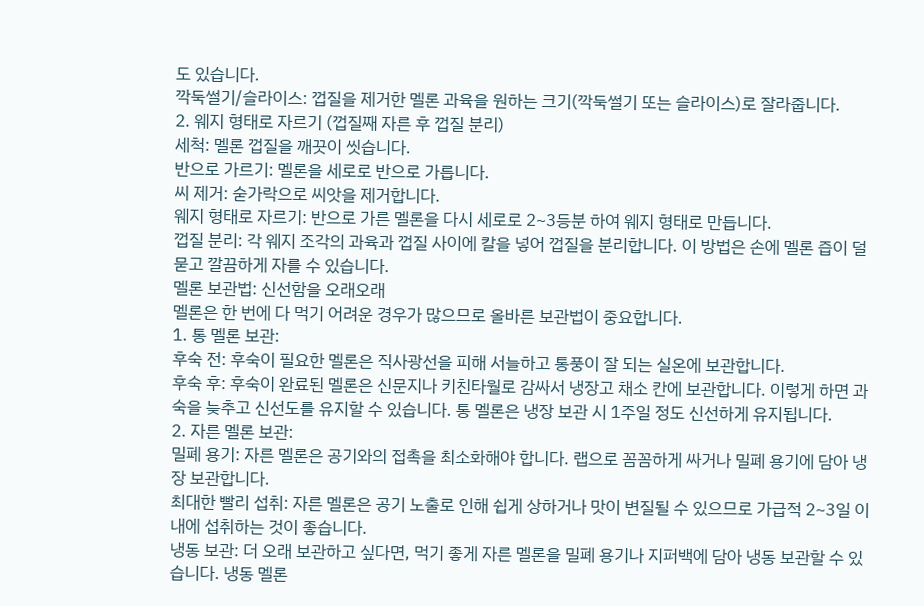도 있습니다.
깍둑썰기/슬라이스: 껍질을 제거한 멜론 과육을 원하는 크기(깍둑썰기 또는 슬라이스)로 잘라줍니다.
2. 웨지 형태로 자르기 (껍질째 자른 후 껍질 분리)
세척: 멜론 껍질을 깨끗이 씻습니다.
반으로 가르기: 멜론을 세로로 반으로 가릅니다.
씨 제거: 숟가락으로 씨앗을 제거합니다.
웨지 형태로 자르기: 반으로 가른 멜론을 다시 세로로 2~3등분 하여 웨지 형태로 만듭니다.
껍질 분리: 각 웨지 조각의 과육과 껍질 사이에 칼을 넣어 껍질을 분리합니다. 이 방법은 손에 멜론 즙이 덜 묻고 깔끔하게 자를 수 있습니다.
멜론 보관법: 신선함을 오래오래
멜론은 한 번에 다 먹기 어려운 경우가 많으므로 올바른 보관법이 중요합니다.
1. 통 멜론 보관:
후숙 전: 후숙이 필요한 멜론은 직사광선을 피해 서늘하고 통풍이 잘 되는 실온에 보관합니다.
후숙 후: 후숙이 완료된 멜론은 신문지나 키친타월로 감싸서 냉장고 채소 칸에 보관합니다. 이렇게 하면 과숙을 늦추고 신선도를 유지할 수 있습니다. 통 멜론은 냉장 보관 시 1주일 정도 신선하게 유지됩니다.
2. 자른 멜론 보관:
밀폐 용기: 자른 멜론은 공기와의 접촉을 최소화해야 합니다. 랩으로 꼼꼼하게 싸거나 밀폐 용기에 담아 냉장 보관합니다.
최대한 빨리 섭취: 자른 멜론은 공기 노출로 인해 쉽게 상하거나 맛이 변질될 수 있으므로 가급적 2~3일 이내에 섭취하는 것이 좋습니다.
냉동 보관: 더 오래 보관하고 싶다면, 먹기 좋게 자른 멜론을 밀폐 용기나 지퍼백에 담아 냉동 보관할 수 있습니다. 냉동 멜론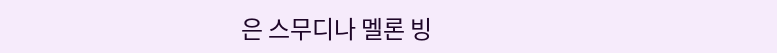은 스무디나 멜론 빙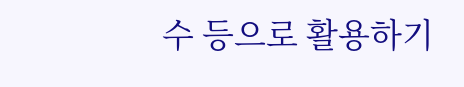수 등으로 활용하기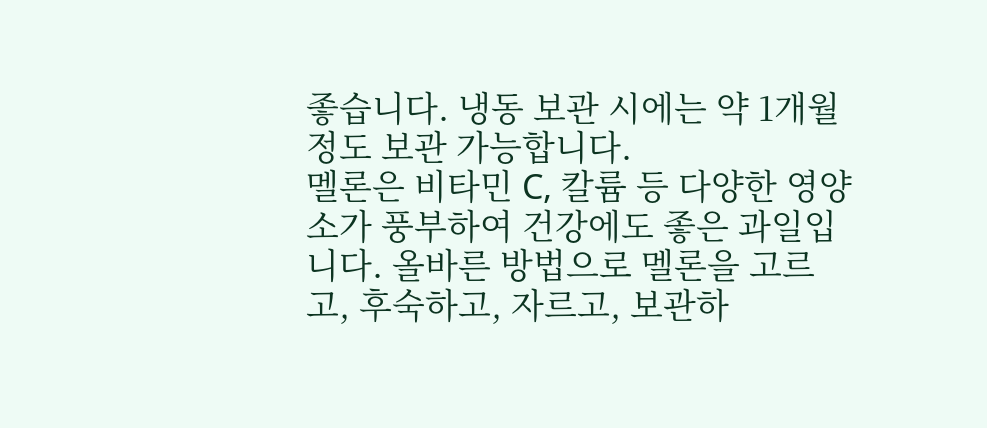좋습니다. 냉동 보관 시에는 약 1개월 정도 보관 가능합니다.
멜론은 비타민 C, 칼륨 등 다양한 영양소가 풍부하여 건강에도 좋은 과일입니다. 올바른 방법으로 멜론을 고르고, 후숙하고, 자르고, 보관하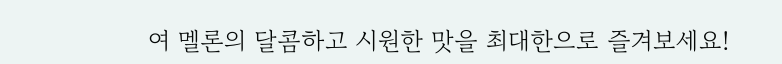여 멜론의 달콤하고 시원한 맛을 최대한으로 즐겨보세요!